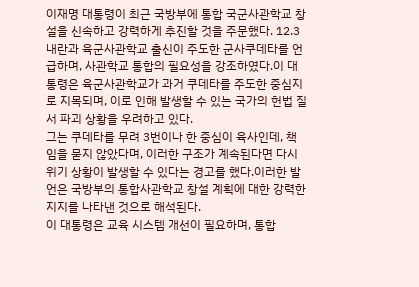이재명 대통령이 최근 국방부에 통합 국군사관학교 창설을 신속하고 강력하게 추진할 것을 주문했다. 12.3 내란과 육군사관학교 출신이 주도한 군사쿠데타를 언급하며, 사관학교 통합의 필요성을 강조하였다.이 대통령은 육군사관학교가 과거 쿠데타를 주도한 중심지로 지목되며, 이로 인해 발생할 수 있는 국가의 헌법 질서 파괴 상황을 우려하고 있다.
그는 쿠데타를 무려 3번이나 한 중심이 육사인데, 책임을 묻지 않았다며, 이러한 구조가 계속된다면 다시 위기 상황이 발생할 수 있다는 경고를 했다.이러한 발언은 국방부의 통합사관학교 창설 계획에 대한 강력한 지지를 나타낸 것으로 해석된다.
이 대통령은 교육 시스템 개선이 필요하며, 통합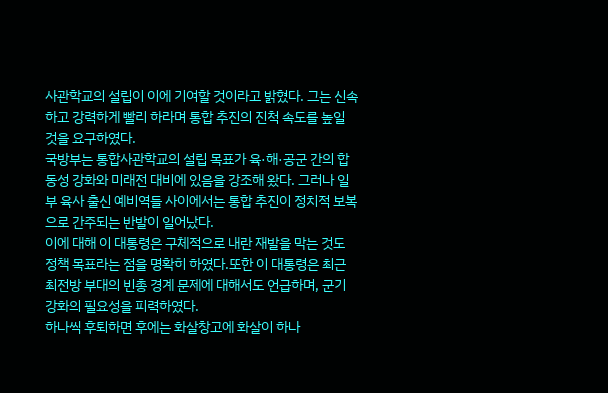사관학교의 설립이 이에 기여할 것이라고 밝혔다. 그는 신속하고 강력하게 빨리 하라며 통합 추진의 진척 속도를 높일 것을 요구하였다.
국방부는 통합사관학교의 설립 목표가 육·해·공군 간의 합동성 강화와 미래전 대비에 있음을 강조해 왔다. 그러나 일부 육사 출신 예비역들 사이에서는 통합 추진이 정치적 보복으로 간주되는 반발이 일어났다.
이에 대해 이 대통령은 구체적으로 내란 재발을 막는 것도 정책 목표라는 점을 명확히 하였다.또한 이 대통령은 최근 최전방 부대의 빈총 경계 문제에 대해서도 언급하며, 군기 강화의 필요성을 피력하였다.
하나씩 후퇴하면 후에는 화살창고에 화살이 하나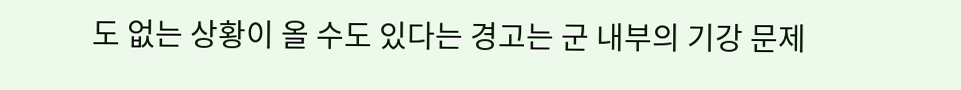도 없는 상황이 올 수도 있다는 경고는 군 내부의 기강 문제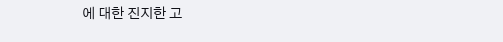에 대한 진지한 고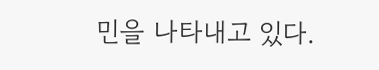민을 나타내고 있다.